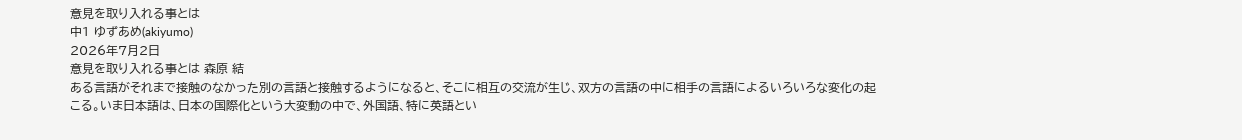意見を取り入れる事とは
中1 ゆずあめ(akiyumo)
2026年7月2日
意見を取り入れる事とは 森原 結
ある言語がそれまで接触のなかった別の言語と接触するようになると、そこに相互の交流が生じ、双方の言語の中に相手の言語によるいろいろな変化の起こる。いま日本語は、日本の国際化という大変動の中で、外国語、特に英語とい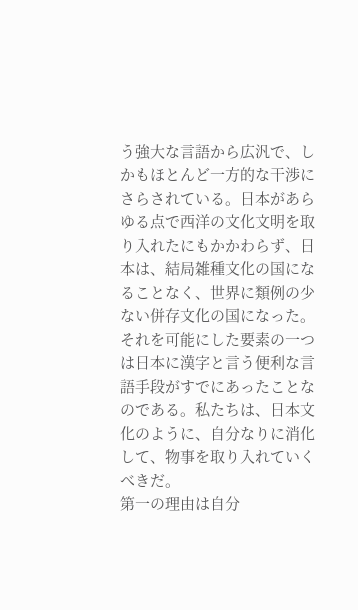う強大な言語から広汎で、しかもほとんど一方的な干渉にさらされている。日本があらゆる点で西洋の文化文明を取り入れたにもかかわらず、日本は、結局雑種文化の国になることなく、世界に類例の少ない併存文化の国になった。それを可能にした要素の一つは日本に漢字と言う便利な言語手段がすでにあったことなのである。私たちは、日本文化のように、自分なりに消化して、物事を取り入れていくべきだ。
第一の理由は自分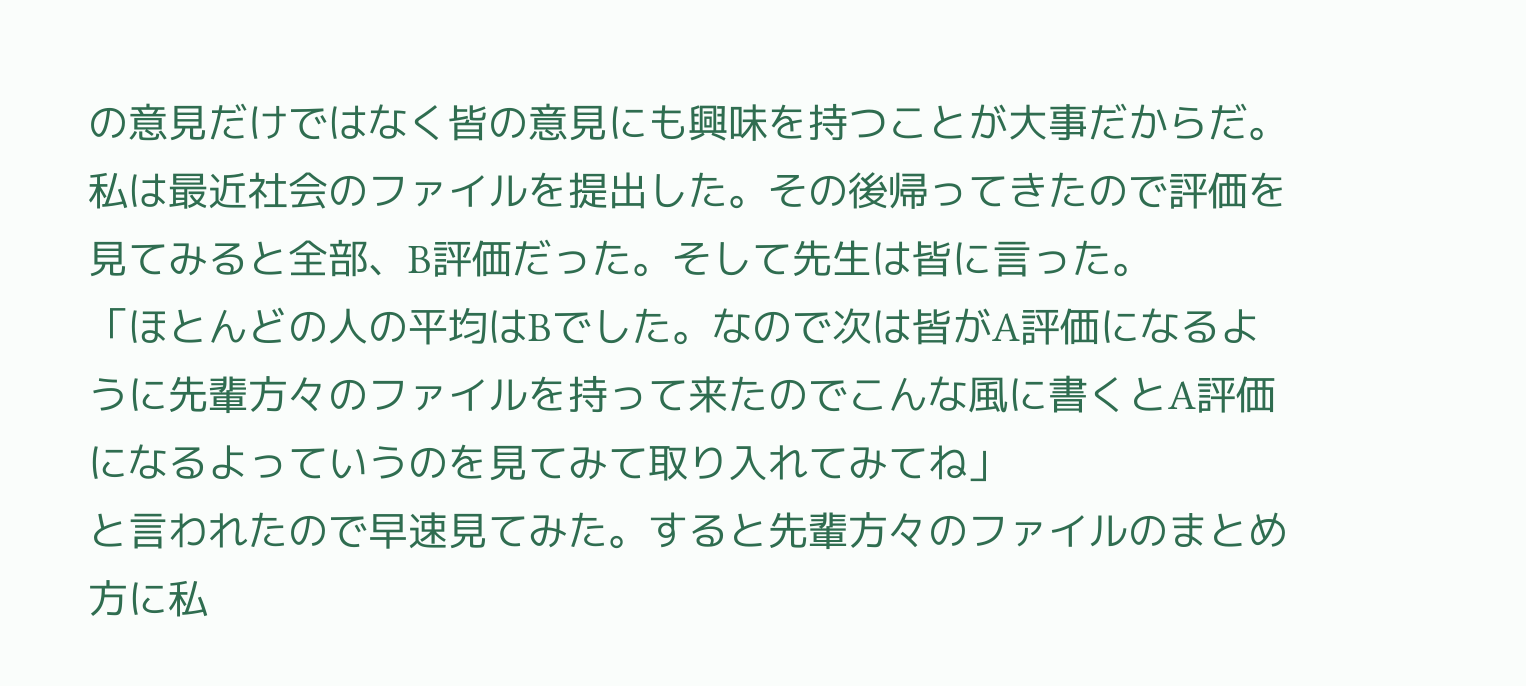の意見だけではなく皆の意見にも興味を持つことが大事だからだ。私は最近社会のファイルを提出した。その後帰ってきたので評価を見てみると全部、B評価だった。そして先生は皆に言った。
「ほとんどの人の平均はBでした。なので次は皆がA評価になるように先輩方々のファイルを持って来たのでこんな風に書くとA評価になるよっていうのを見てみて取り入れてみてね」
と言われたので早速見てみた。すると先輩方々のファイルのまとめ方に私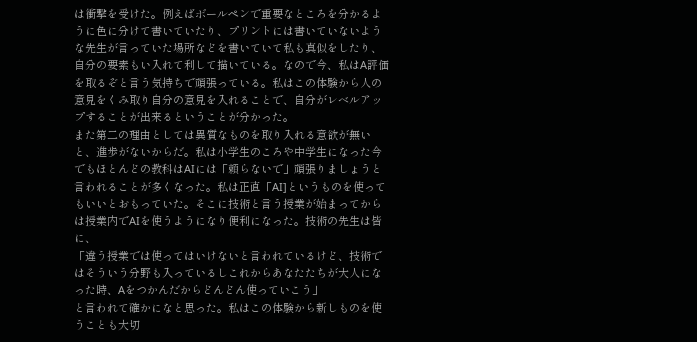は衝撃を受けた。例えばボールペンで重要なところを分かるように色に分けて書いていたり、プリントには書いていないような先生が言っていた場所などを書いていて私も真似をしたり、自分の要素もい入れて利して描いている。なので今、私はA評価を取るぞと言う気持ちで頑張っている。私はこの体験から人の意見をくみ取り自分の意見を入れることで、自分がレベルアップすることが出来るということが分かった。
また第二の理由としては異質なものを取り入れる意欲が無いと、進歩がないからだ。私は小学生のころや中学生になった今でもほとんどの教科はAIには「頼らないで」頑張りましょうと言われることが多くなった。私は正直「AI]というものを使ってもいいとおもっていた。そこに技術と言う授業が始まってからは授業内でAIを使うようになり便利になった。技術の先生は皆に、
「違う授業では使ってはいけないと言われているけど、技術ではそういう分野も入っているしこれからあなたたちが大人になった時、Aをつかんだからどんどん使っていこう」
と言われて確かになと思った。私はこの体験から新しものを使うことも大切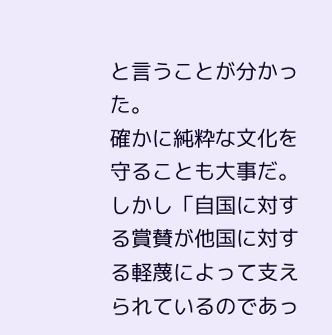と言うことが分かった。
確かに純粋な文化を守ることも大事だ。しかし「自国に対する賞賛が他国に対する軽蔑によって支えられているのであっ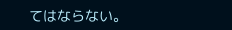てはならない。